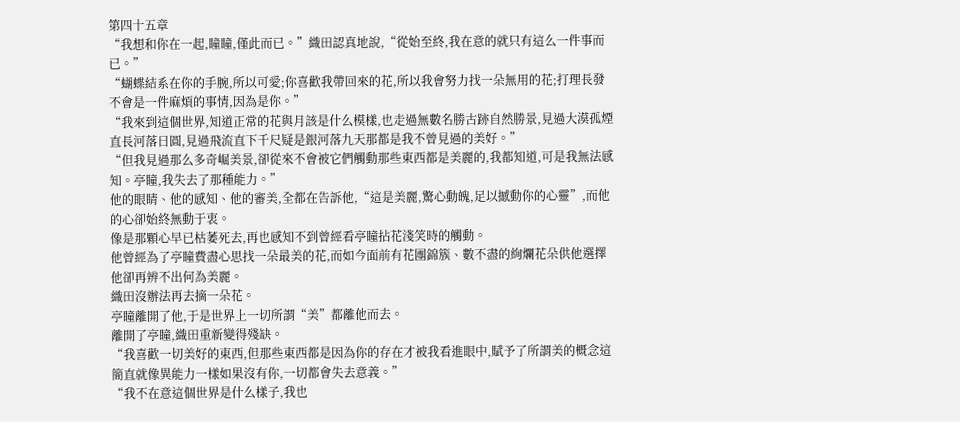第四十五章
“我想和你在一起,瞳瞳,僅此而已。”織田認真地說,“從始至終,我在意的就只有這么一件事而已。”
“蝴蝶結系在你的手腕,所以可愛;你喜歡我帶回來的花,所以我會努力找一朵無用的花;打理長發不會是一件麻煩的事情,因為是你。”
“我來到這個世界,知道正常的花與月該是什么模樣,也走過無數名勝古跡自然勝景,見過大漠孤煙直長河落日圓,見過飛流直下千尺疑是銀河落九天那都是我不曾見過的美好。”
“但我見過那么多奇崛美景,卻從來不會被它們觸動那些東西都是美麗的,我都知道,可是我無法感知。亭瞳,我失去了那種能力。”
他的眼睛、他的感知、他的審美,全都在告訴他,“這是美麗,驚心動魄,足以撼動你的心靈”,而他的心卻始終無動于衷。
像是那顆心早已枯萎死去,再也感知不到曾經看亭瞳拈花淺笑時的觸動。
他曾經為了亭瞳費盡心思找一朵最美的花,而如今面前有花團錦簇、數不盡的絢爛花朵供他選擇他卻再辨不出何為美麗。
織田沒辦法再去摘一朵花。
亭瞳離開了他,于是世界上一切所謂“美”都離他而去。
離開了亭瞳,織田重新變得殘缺。
“我喜歡一切美好的東西,但那些東西都是因為你的存在才被我看進眼中,賦予了所謂美的概念這簡直就像異能力一樣如果沒有你,一切都會失去意義。”
“我不在意這個世界是什么樣子,我也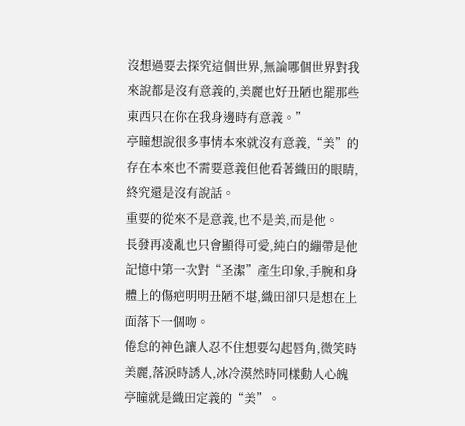沒想過要去探究這個世界,無論哪個世界對我來說都是沒有意義的,美麗也好丑陋也罷那些東西只在你在我身邊時有意義。”
亭瞳想說很多事情本來就沒有意義,“美”的存在本來也不需要意義但他看著織田的眼睛,終究還是沒有說話。
重要的從來不是意義,也不是美,而是他。
長發再凌亂也只會顯得可愛,純白的繃帶是他記憶中第一次對“圣潔”產生印象,手腕和身體上的傷疤明明丑陋不堪,織田卻只是想在上面落下一個吻。
倦怠的神色讓人忍不住想要勾起唇角,微笑時美麗,落淚時誘人,冰冷漠然時同樣動人心魄亭瞳就是織田定義的“美”。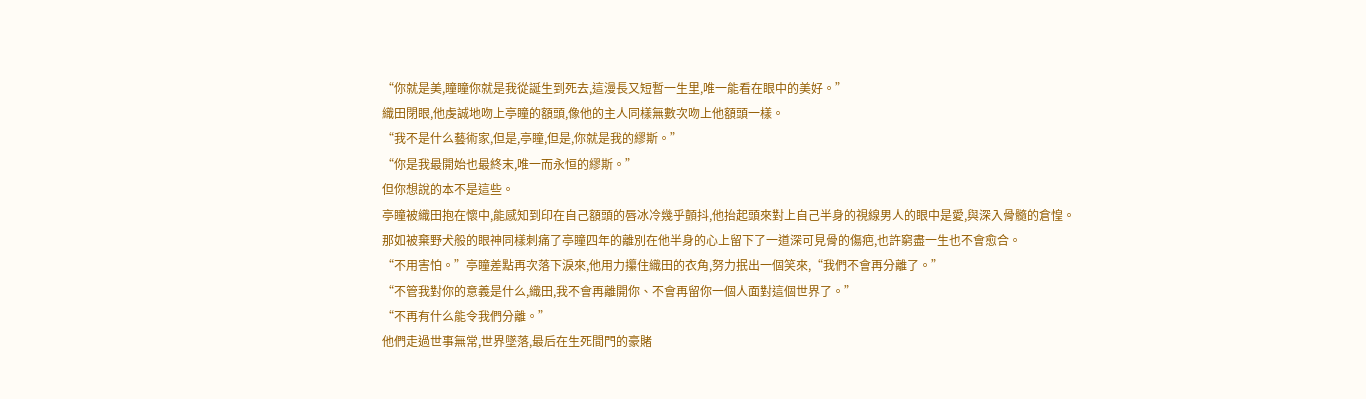“你就是美,瞳瞳你就是我從誕生到死去,這漫長又短暫一生里,唯一能看在眼中的美好。”
織田閉眼,他虔誠地吻上亭瞳的額頭,像他的主人同樣無數次吻上他額頭一樣。
“我不是什么藝術家,但是,亭瞳,但是,你就是我的繆斯。”
“你是我最開始也最終末,唯一而永恒的繆斯。”
但你想說的本不是這些。
亭瞳被織田抱在懷中,能感知到印在自己額頭的唇冰冷幾乎顫抖,他抬起頭來對上自己半身的視線男人的眼中是愛,與深入骨髓的倉惶。
那如被棄野犬般的眼神同樣刺痛了亭瞳四年的離別在他半身的心上留下了一道深可見骨的傷疤,也許窮盡一生也不會愈合。
“不用害怕。”亭瞳差點再次落下淚來,他用力攥住織田的衣角,努力抿出一個笑來,“我們不會再分離了。”
“不管我對你的意義是什么,織田,我不會再離開你、不會再留你一個人面對這個世界了。”
“不再有什么能令我們分離。”
他們走過世事無常,世界墜落,最后在生死間門的豪賭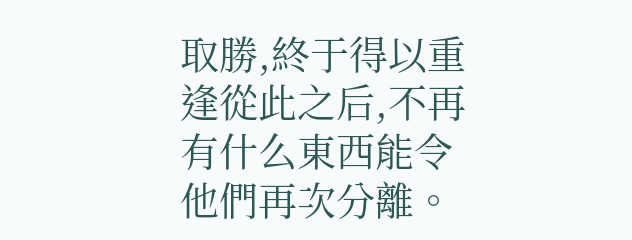取勝,終于得以重逢從此之后,不再有什么東西能令他們再次分離。